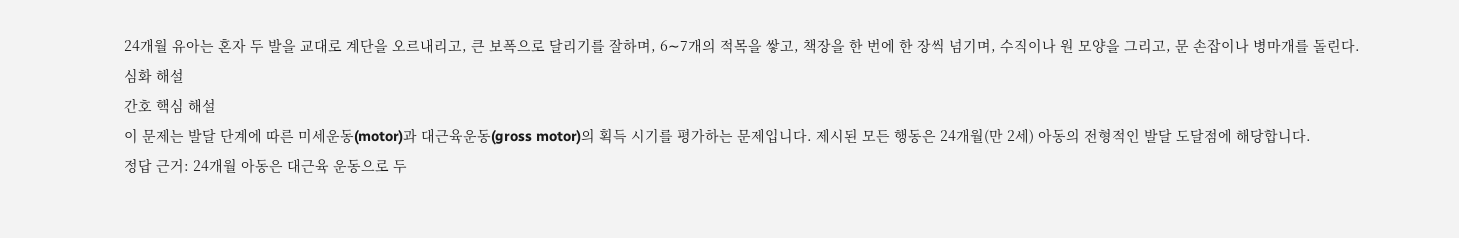24개월 유아는 혼자 두 발을 교대로 계단을 오르내리고, 큰 보폭으로 달리기를 잘하며, 6∼7개의 적목을 쌓고, 책장을 한 번에 한 장씩 넘기며, 수직이나 원 모양을 그리고, 문 손잡이나 병마개를 돌린다.
심화 해설
간호 핵심 해설
이 문제는 발달 단계에 따른 미세운동(motor)과 대근육운동(gross motor)의 획득 시기를 평가하는 문제입니다. 제시된 모든 행동은 24개월(만 2세) 아동의 전형적인 발달 도달점에 해당합니다.
정답 근거: 24개월 아동은 대근육 운동으로 두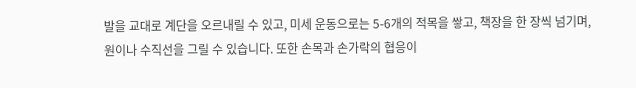발을 교대로 계단을 오르내릴 수 있고, 미세 운동으로는 5-6개의 적목을 쌓고, 책장을 한 장씩 넘기며, 원이나 수직선을 그릴 수 있습니다. 또한 손목과 손가락의 협응이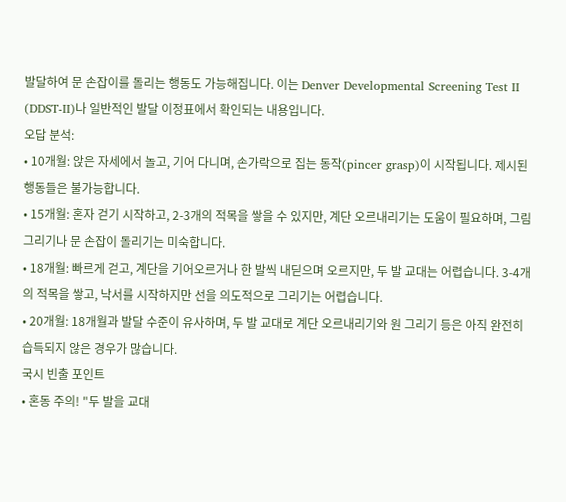발달하여 문 손잡이를 돌리는 행동도 가능해집니다. 이는 Denver Developmental Screening Test II (DDST-II)나 일반적인 발달 이정표에서 확인되는 내용입니다.
오답 분석:
• 10개월: 앉은 자세에서 놀고, 기어 다니며, 손가락으로 집는 동작(pincer grasp)이 시작됩니다. 제시된 행동들은 불가능합니다.
• 15개월: 혼자 걷기 시작하고, 2-3개의 적목을 쌓을 수 있지만, 계단 오르내리기는 도움이 필요하며, 그림 그리기나 문 손잡이 돌리기는 미숙합니다.
• 18개월: 빠르게 걷고, 계단을 기어오르거나 한 발씩 내딛으며 오르지만, 두 발 교대는 어렵습니다. 3-4개의 적목을 쌓고, 낙서를 시작하지만 선을 의도적으로 그리기는 어렵습니다.
• 20개월: 18개월과 발달 수준이 유사하며, 두 발 교대로 계단 오르내리기와 원 그리기 등은 아직 완전히 습득되지 않은 경우가 많습니다.
국시 빈출 포인트
• 혼동 주의! "두 발을 교대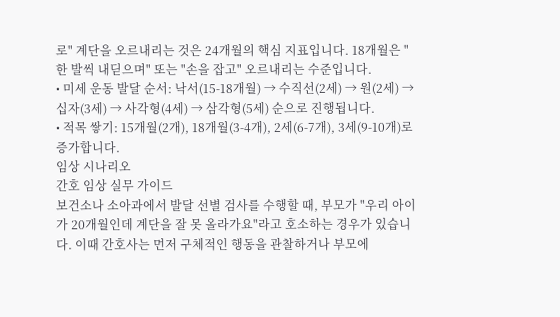로" 계단을 오르내리는 것은 24개월의 핵심 지표입니다. 18개월은 "한 발씩 내딛으며" 또는 "손을 잡고" 오르내리는 수준입니다.
• 미세 운동 발달 순서: 낙서(15-18개월) → 수직선(2세) → 원(2세) → 십자(3세) → 사각형(4세) → 삼각형(5세) 순으로 진행됩니다.
• 적목 쌓기: 15개월(2개), 18개월(3-4개), 2세(6-7개), 3세(9-10개)로 증가합니다.
임상 시나리오
간호 임상 실무 가이드
보건소나 소아과에서 발달 선별 검사를 수행할 때, 부모가 "우리 아이가 20개월인데 계단을 잘 못 올라가요"라고 호소하는 경우가 있습니다. 이때 간호사는 먼저 구체적인 행동을 관찰하거나 부모에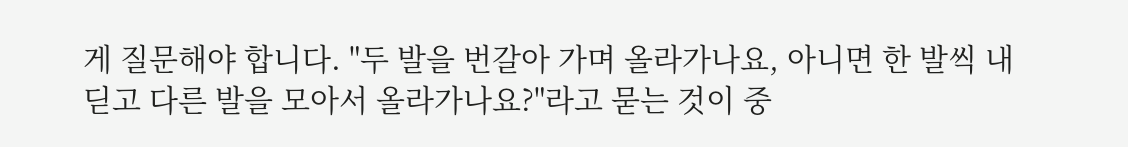게 질문해야 합니다. "두 발을 번갈아 가며 올라가나요, 아니면 한 발씩 내딛고 다른 발을 모아서 올라가나요?"라고 묻는 것이 중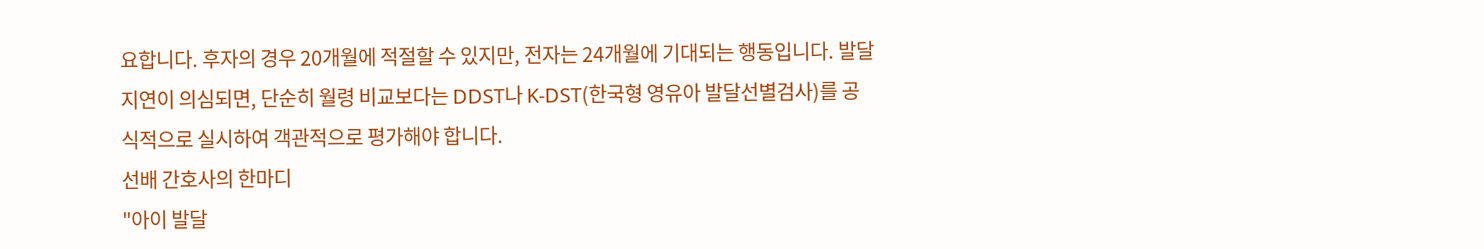요합니다. 후자의 경우 20개월에 적절할 수 있지만, 전자는 24개월에 기대되는 행동입니다. 발달 지연이 의심되면, 단순히 월령 비교보다는 DDST나 K-DST(한국형 영유아 발달선별검사)를 공식적으로 실시하여 객관적으로 평가해야 합니다.
선배 간호사의 한마디
"아이 발달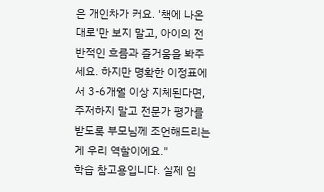은 개인차가 커요. '책에 나온 대로'만 보지 말고, 아이의 전반적인 흐름과 즐거움을 봐주세요. 하지만 명확한 이정표에서 3-6개월 이상 지체된다면, 주저하지 말고 전문가 평가를 받도록 부모님께 조언해드리는 게 우리 역할이에요."
학습 참고용입니다. 실제 임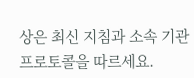상은 최신 지침과 소속 기관 프로토콜을 따르세요.